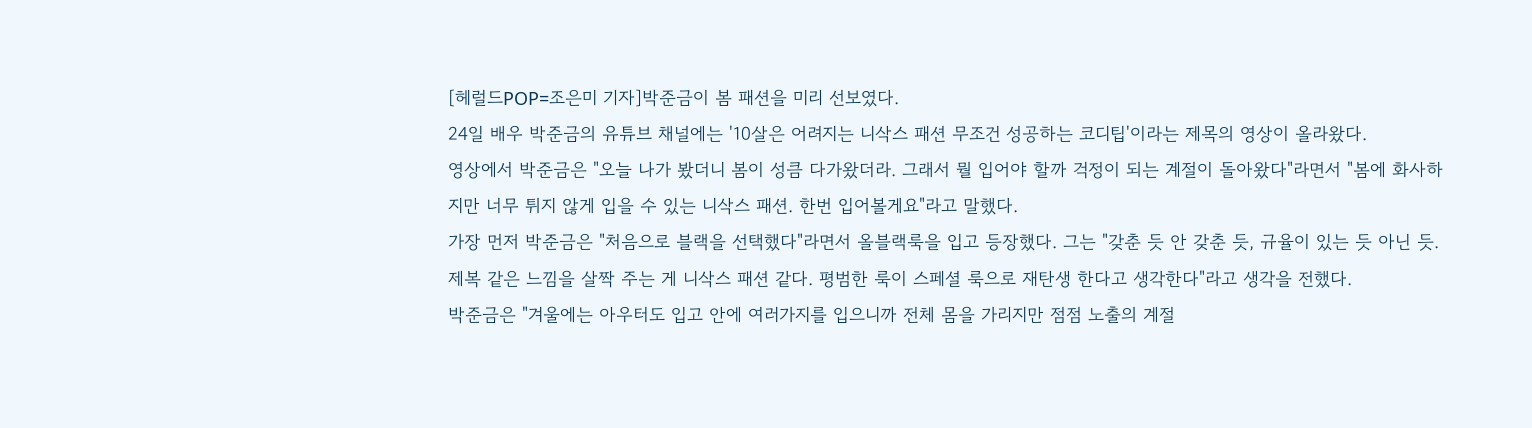[헤럴드POP=조은미 기자]박준금이 봄 패션을 미리 선보였다.
24일 배우 박준금의 유튜브 채널에는 '10살은 어려지는 니삭스 패션 무조건 성공하는 코디팁'이라는 제목의 영상이 올라왔다.
영상에서 박준금은 "오늘 나가 봤더니 봄이 성큼 다가왔더라. 그래서 뭘 입어야 할까 걱정이 되는 계절이 돌아왔다"라면서 "봄에 화사하지만 너무 튀지 않게 입을 수 있는 니삭스 패션. 한번 입어볼게요"라고 말했다.
가장 먼저 박준금은 "처음으로 블랙을 선택했다"라면서 올블랙룩을 입고 등장했다. 그는 "갖춘 듯 안 갖춘 듯, 규율이 있는 듯 아닌 듯. 제복 같은 느낌을 살짝 주는 게 니삭스 패션 같다. 평범한 룩이 스페셜 룩으로 재탄생 한다고 생각한다"라고 생각을 전했다.
박준금은 "겨울에는 아우터도 입고 안에 여러가지를 입으니까 전체 몸을 가리지만 점점 노출의 계절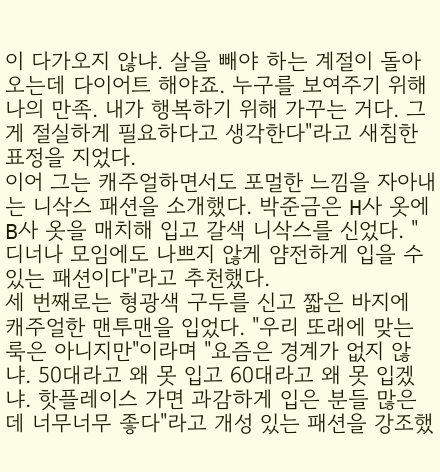이 다가오지 않냐. 살을 빼야 하는 계절이 돌아 오는데 다이어트 해야죠. 누구를 보여주기 위해 나의 만족. 내가 행복하기 위해 가꾸는 거다. 그게 절실하게 필요하다고 생각한다"라고 새침한 표정을 지었다.
이어 그는 캐주얼하면서도 포멀한 느낌을 자아내는 니삭스 패션을 소개했다. 박준금은 H사 옷에 B사 옷을 매치해 입고 갈색 니삭스를 신었다. "디너나 모임에도 나쁘지 않게 얌전하게 입을 수 있는 패션이다"라고 추천했다.
세 번째로는 형광색 구두를 신고 짧은 바지에 캐주얼한 맨투맨을 입었다. "우리 또래에 맞는 룩은 아니지만"이라며 "요즘은 경계가 없지 않냐. 50대라고 왜 못 입고 60대라고 왜 못 입겠냐. 핫플레이스 가면 과감하게 입은 분들 많은데 너무너무 좋다"라고 개성 있는 패션을 강조했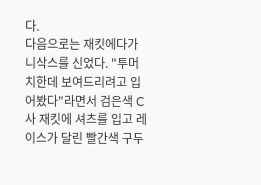다.
다음으로는 재킷에다가 니삭스를 신었다. "투머치한데 보여드리려고 입어봤다"라면서 검은색 C사 재킷에 셔츠를 입고 레이스가 달린 빨간색 구두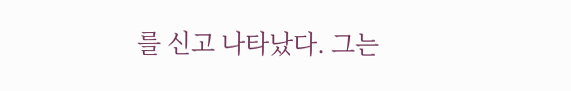를 신고 나타났다. 그는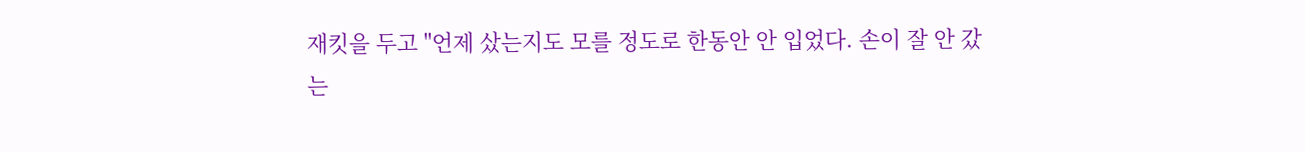재킷을 두고 "언제 샀는지도 모를 정도로 한동안 안 입었다. 손이 잘 안 갔는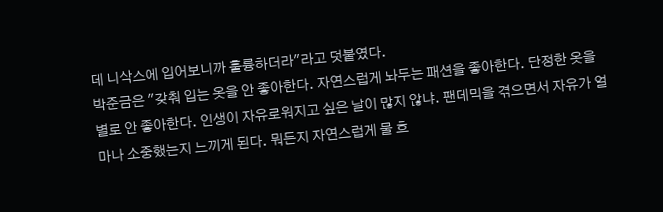데 니삭스에 입어보니까 훌륭하더라"라고 덧붙였다.
박준금은 "갖춰 입는 옷을 안 좋아한다. 자연스럽게 놔두는 패션을 좋아한다. 단정한 옷을 별로 안 좋아한다. 인생이 자유로워지고 싶은 날이 많지 않냐. 팬데믹을 겪으면서 자유가 얼마나 소중했는지 느끼게 된다. 뭐든지 자연스럽게 물 흐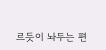르듯이 놔두는 편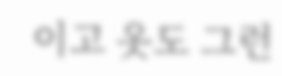이고 옷도 그런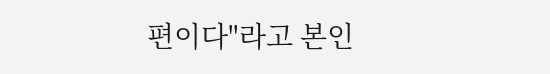편이다"라고 본인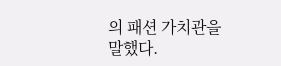의 패션 가치관을 말했다.